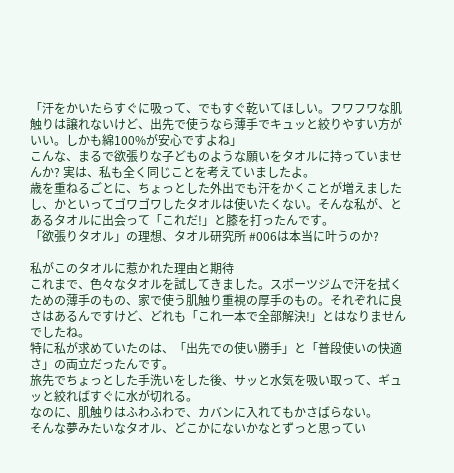「汗をかいたらすぐに吸って、でもすぐ乾いてほしい。フワフワな肌触りは譲れないけど、出先で使うなら薄手でキュッと絞りやすい方がいい。しかも綿100%が安心ですよね」
こんな、まるで欲張りな子どものような願いをタオルに持っていませんか? 実は、私も全く同じことを考えていましたよ。
歳を重ねるごとに、ちょっとした外出でも汗をかくことが増えましたし、かといってゴワゴワしたタオルは使いたくない。そんな私が、とあるタオルに出会って「これだ!」と膝を打ったんです。
「欲張りタオル」の理想、タオル研究所 #006は本当に叶うのか?

私がこのタオルに惹かれた理由と期待
これまで、色々なタオルを試してきました。スポーツジムで汗を拭くための薄手のもの、家で使う肌触り重視の厚手のもの。それぞれに良さはあるんですけど、どれも「これ一本で全部解決!」とはなりませんでしたね。
特に私が求めていたのは、「出先での使い勝手」と「普段使いの快適さ」の両立だったんです。
旅先でちょっとした手洗いをした後、サッと水気を吸い取って、ギュッと絞ればすぐに水が切れる。
なのに、肌触りはふわふわで、カバンに入れてもかさばらない。
そんな夢みたいなタオル、どこかにないかなとずっと思ってい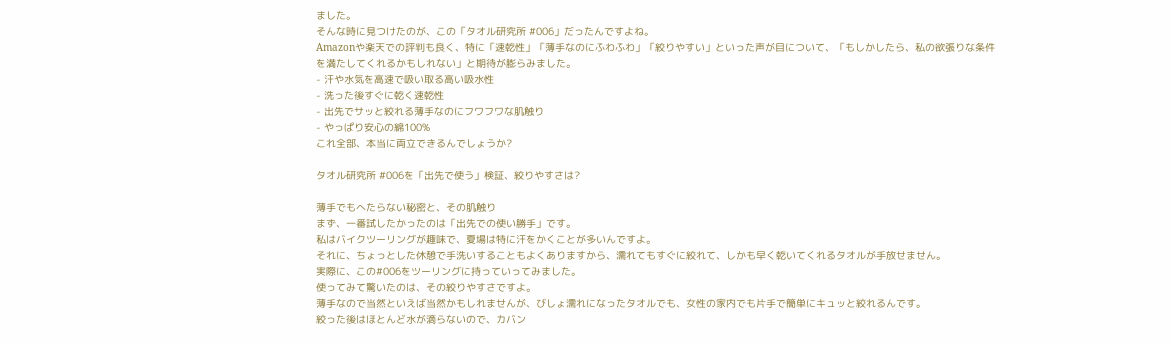ました。
そんな時に見つけたのが、この「タオル研究所 #006」だったんですよね。
Amazonや楽天での評判も良く、特に「速乾性」「薄手なのにふわふわ」「絞りやすい」といった声が目について、「もしかしたら、私の欲張りな条件を満たしてくれるかもしれない」と期待が膨らみました。
- 汗や水気を高速で吸い取る高い吸水性
- 洗った後すぐに乾く速乾性
- 出先でサッと絞れる薄手なのにフワフワな肌触り
- やっぱり安心の綿100%
これ全部、本当に両立できるんでしょうか?

タオル研究所 #006を「出先で使う」検証、絞りやすさは?

薄手でもへたらない秘密と、その肌触り
まず、一番試したかったのは「出先での使い勝手」です。
私はバイクツーリングが趣味で、夏場は特に汗をかくことが多いんですよ。
それに、ちょっとした休憩で手洗いすることもよくありますから、濡れてもすぐに絞れて、しかも早く乾いてくれるタオルが手放せません。
実際に、この#006をツーリングに持っていってみました。
使ってみて驚いたのは、その絞りやすさですよ。
薄手なので当然といえば当然かもしれませんが、びしょ濡れになったタオルでも、女性の家内でも片手で簡単にキュッと絞れるんです。
絞った後はほとんど水が滴らないので、カバン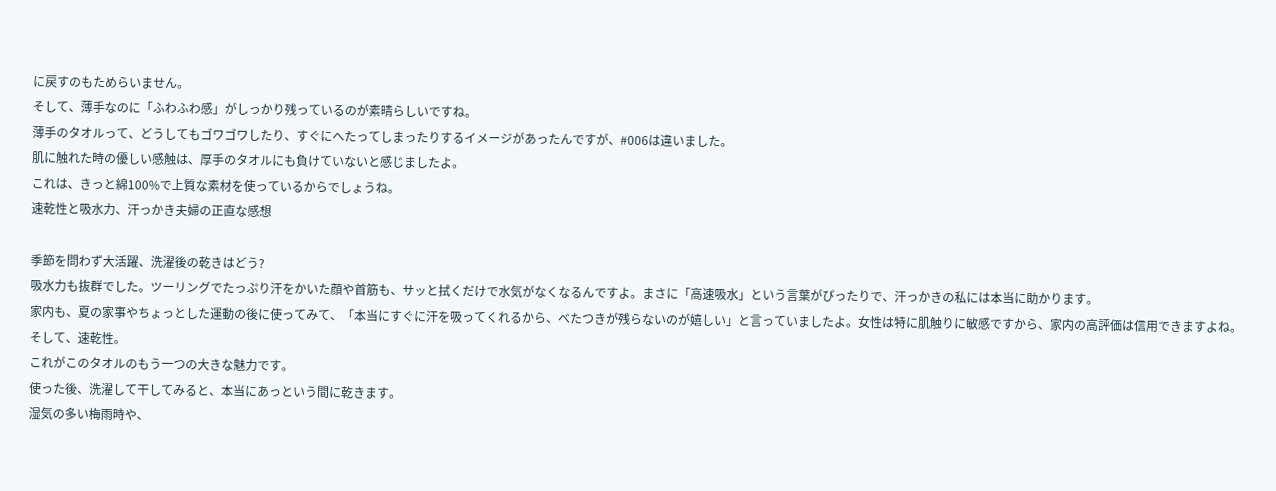に戻すのもためらいません。
そして、薄手なのに「ふわふわ感」がしっかり残っているのが素晴らしいですね。
薄手のタオルって、どうしてもゴワゴワしたり、すぐにへたってしまったりするイメージがあったんですが、#006は違いました。
肌に触れた時の優しい感触は、厚手のタオルにも負けていないと感じましたよ。
これは、きっと綿100%で上質な素材を使っているからでしょうね。
速乾性と吸水力、汗っかき夫婦の正直な感想

季節を問わず大活躍、洗濯後の乾きはどう?
吸水力も抜群でした。ツーリングでたっぷり汗をかいた顔や首筋も、サッと拭くだけで水気がなくなるんですよ。まさに「高速吸水」という言葉がぴったりで、汗っかきの私には本当に助かります。
家内も、夏の家事やちょっとした運動の後に使ってみて、「本当にすぐに汗を吸ってくれるから、べたつきが残らないのが嬉しい」と言っていましたよ。女性は特に肌触りに敏感ですから、家内の高評価は信用できますよね。
そして、速乾性。
これがこのタオルのもう一つの大きな魅力です。
使った後、洗濯して干してみると、本当にあっという間に乾きます。
湿気の多い梅雨時や、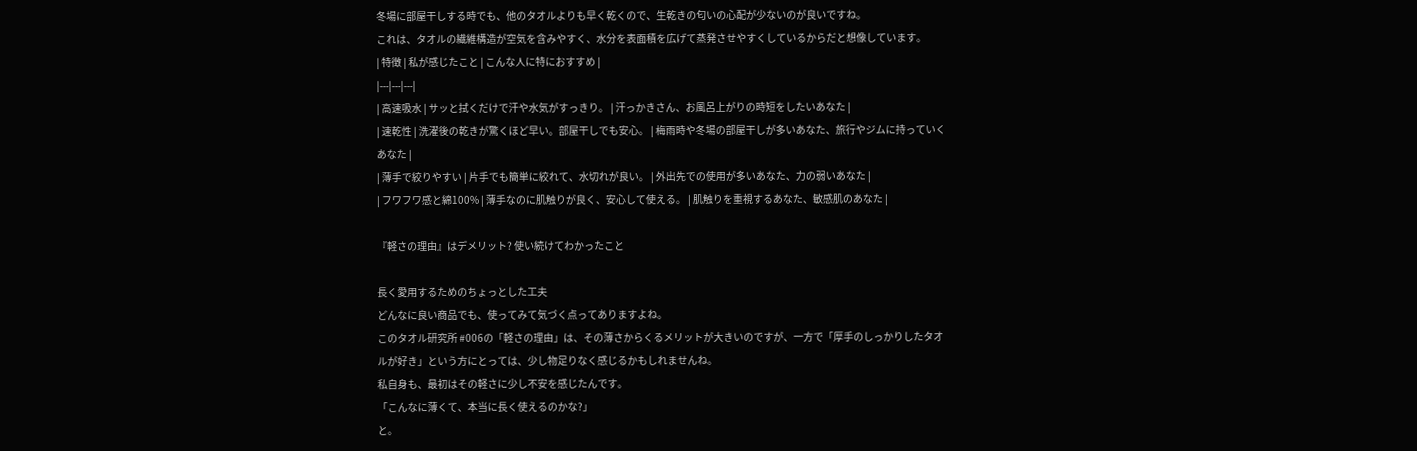冬場に部屋干しする時でも、他のタオルよりも早く乾くので、生乾きの匂いの心配が少ないのが良いですね。
これは、タオルの繊維構造が空気を含みやすく、水分を表面積を広げて蒸発させやすくしているからだと想像しています。
| 特徴 | 私が感じたこと | こんな人に特におすすめ |
|---|---|---|
| 高速吸水 | サッと拭くだけで汗や水気がすっきり。 | 汗っかきさん、お風呂上がりの時短をしたいあなた |
| 速乾性 | 洗濯後の乾きが驚くほど早い。部屋干しでも安心。 | 梅雨時や冬場の部屋干しが多いあなた、旅行やジムに持っていくあなた |
| 薄手で絞りやすい | 片手でも簡単に絞れて、水切れが良い。 | 外出先での使用が多いあなた、力の弱いあなた |
| フワフワ感と綿100% | 薄手なのに肌触りが良く、安心して使える。 | 肌触りを重視するあなた、敏感肌のあなた |

『軽さの理由』はデメリット? 使い続けてわかったこと

長く愛用するためのちょっとした工夫
どんなに良い商品でも、使ってみて気づく点ってありますよね。
このタオル研究所 #006の「軽さの理由」は、その薄さからくるメリットが大きいのですが、一方で「厚手のしっかりしたタオルが好き」という方にとっては、少し物足りなく感じるかもしれませんね。
私自身も、最初はその軽さに少し不安を感じたんです。
「こんなに薄くて、本当に長く使えるのかな?」
と。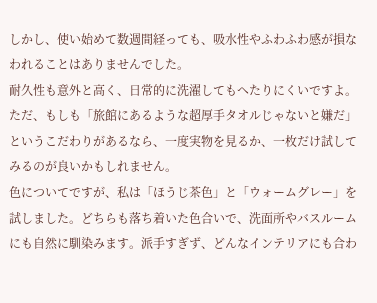しかし、使い始めて数週間経っても、吸水性やふわふわ感が損なわれることはありませんでした。
耐久性も意外と高く、日常的に洗濯してもへたりにくいですよ。
ただ、もしも「旅館にあるような超厚手タオルじゃないと嫌だ」というこだわりがあるなら、一度実物を見るか、一枚だけ試してみるのが良いかもしれません。
色についてですが、私は「ほうじ茶色」と「ウォームグレー」を試しました。どちらも落ち着いた色合いで、洗面所やバスルームにも自然に馴染みます。派手すぎず、どんなインテリアにも合わ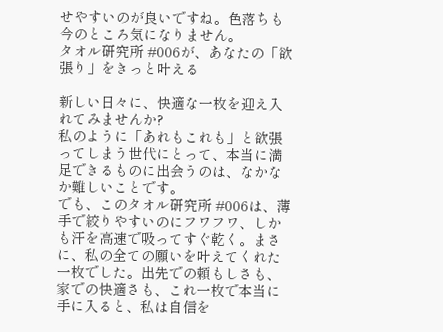せやすいのが良いですね。色落ちも今のところ気になりません。
タオル研究所 #006が、あなたの「欲張り」をきっと叶える

新しい日々に、快適な一枚を迎え入れてみませんか?
私のように「あれもこれも」と欲張ってしまう世代にとって、本当に満足できるものに出会うのは、なかなか難しいことです。
でも、このタオル研究所 #006は、薄手で絞りやすいのにフワフワ、しかも汗を高速で吸ってすぐ乾く。まさに、私の全ての願いを叶えてくれた一枚でした。出先での頼もしさも、家での快適さも、これ一枚で本当に手に入ると、私は自信を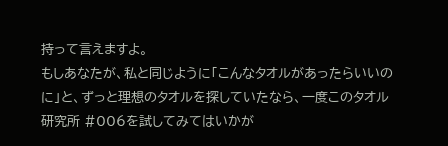持って言えますよ。
もしあなたが、私と同じように「こんなタオルがあったらいいのに」と、ずっと理想のタオルを探していたなら、一度このタオル研究所 #006を試してみてはいかが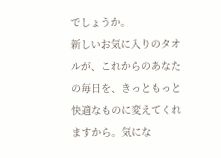でしょうか。
新しいお気に入りのタオルが、これからのあなたの毎日を、きっともっと快適なものに変えてくれますから。気にな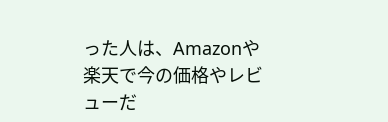った人は、Amazonや楽天で今の価格やレビューだ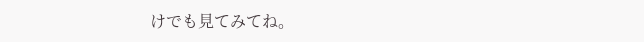けでも見てみてね。